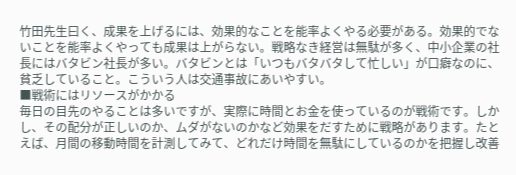竹田先生曰く、成果を上げるには、効果的なことを能率よくやる必要がある。効果的でないことを能率よくやっても成果は上がらない。戦略なき経営は無駄が多く、中小企業の社長にはバタビン社長が多い。バタビンとは「いつもバタバタして忙しい」が口癖なのに、貧乏していること。こういう人は交通事故にあいやすい。
■戦術にはリソースがかかる
毎日の目先のやることは多いですが、実際に時間とお金を使っているのが戦術です。しかし、その配分が正しいのか、ムダがないのかなど効果をだすために戦略があります。たとえば、月間の移動時間を計測してみて、どれだけ時間を無駄にしているのかを把握し改善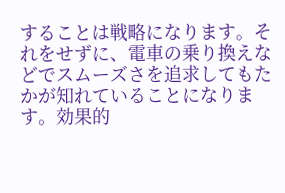することは戦略になります。それをせずに、電車の乗り換えなどでスムーズさを追求してもたかが知れていることになります。効果的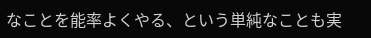なことを能率よくやる、という単純なことも実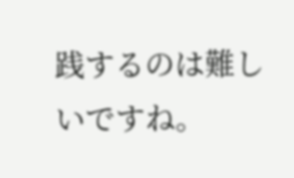践するのは難しいですね。